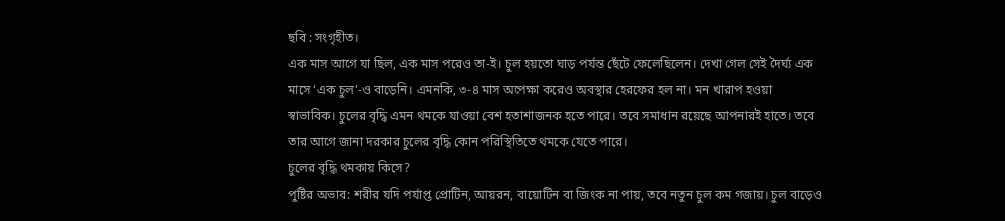ছবি : সংগৃহীত।
এক মাস আগে যা ছিল, এক মাস পরেও তা-ই। চুল হয়তো ঘাড় পর্যন্ত ছেঁটে ফেলেছিলেন। দেখা গেল সেই দৈর্ঘ্য এক মাসে ‘এক চুল’-ও বাড়েনি। এমনকি, ৩-৪ মাস অপেক্ষা করেও অবস্থার হেরফের হল না। মন খারাপ হওয়া স্বাভাবিক। চুলের বৃদ্ধি এমন থমকে যাওয়া বেশ হতাশাজনক হতে পারে। তবে সমাধান রয়েছে আপনারই হাতে। তবে তার আগে জানা দরকার চুলের বৃদ্ধি কোন পরিস্থিতিতে থমকে যেতে পারে।
চুলের বৃদ্ধি থমকায় কিসে?
পুষ্টির অভাব: শরীর যদি পর্যাপ্ত প্রোটিন, আয়রন, বায়োটিন বা জিংক না পায়, তবে নতুন চুল কম গজায়। চুল বাড়েও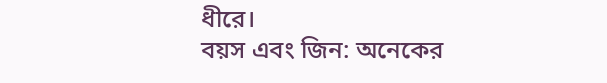ধীরে।
বয়স এবং জিন: অনেকের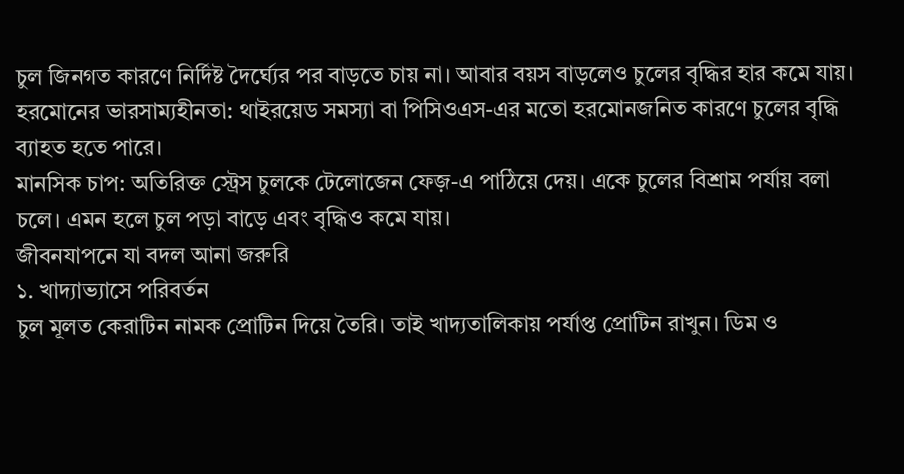চুল জিনগত কারণে নির্দিষ্ট দৈর্ঘ্যের পর বাড়তে চায় না। আবার বয়স বাড়লেও চুলের বৃদ্ধির হার কমে যায়।
হরমোনের ভারসাম্যহীনতা: থাইরয়েড সমস্যা বা পিসিওএস-এর মতো হরমোনজনিত কারণে চুলের বৃদ্ধি ব্যাহত হতে পারে।
মানসিক চাপ: অতিরিক্ত স্ট্রেস চুলকে টেলোজেন ফেজ়-এ পাঠিয়ে দেয়। একে চুলের বিশ্রাম পর্যায় বলা চলে। এমন হলে চুল পড়া বাড়ে এবং বৃদ্ধিও কমে যায়।
জীবনযাপনে যা বদল আনা জরুরি
১. খাদ্যাভ্যাসে পরিবর্তন
চুল মূলত কেরাটিন নামক প্রোটিন দিয়ে তৈরি। তাই খাদ্যতালিকায় পর্যাপ্ত প্রোটিন রাখুন। ডিম ও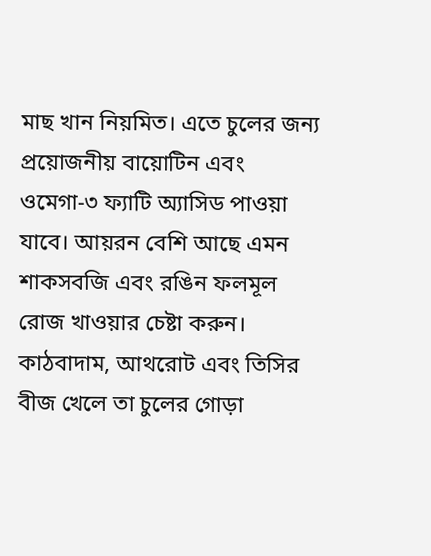মাছ খান নিয়মিত। এতে চুলের জন্য প্রয়োজনীয় বায়োটিন এবং ওমেগা-৩ ফ্যাটি অ্যাসিড পাওয়া যাবে। আয়রন বেশি আছে এমন শাকসবজি এবং রঙিন ফলমূল রোজ খাওয়ার চেষ্টা করুন। কাঠবাদাম, আথরোট এবং তিসির বীজ খেলে তা চুলের গোড়া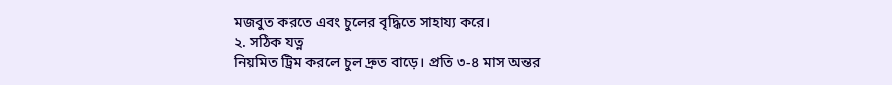মজবুত করতে এবং চুলের বৃদ্ধিতে সাহায্য করে।
২. সঠিক যত্ন
নিয়মিত ট্রিম করলে চুল দ্রুত বাড়ে। প্রতি ৩-৪ মাস অন্তর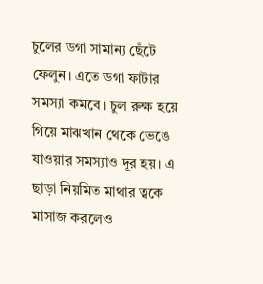চুলের ডগা সামান্য ছেঁটে ফেলুন। এতে ডগা ফাটার সমস্যা কমবে। চুল রুক্ষ হয়ে গিয়ে মাঝখান থেকে ভেঙে যাওয়ার সমস্যাও দূর হয়। এ ছাড়া নিয়মিত মাথার ত্বকে মাসাজ করলেও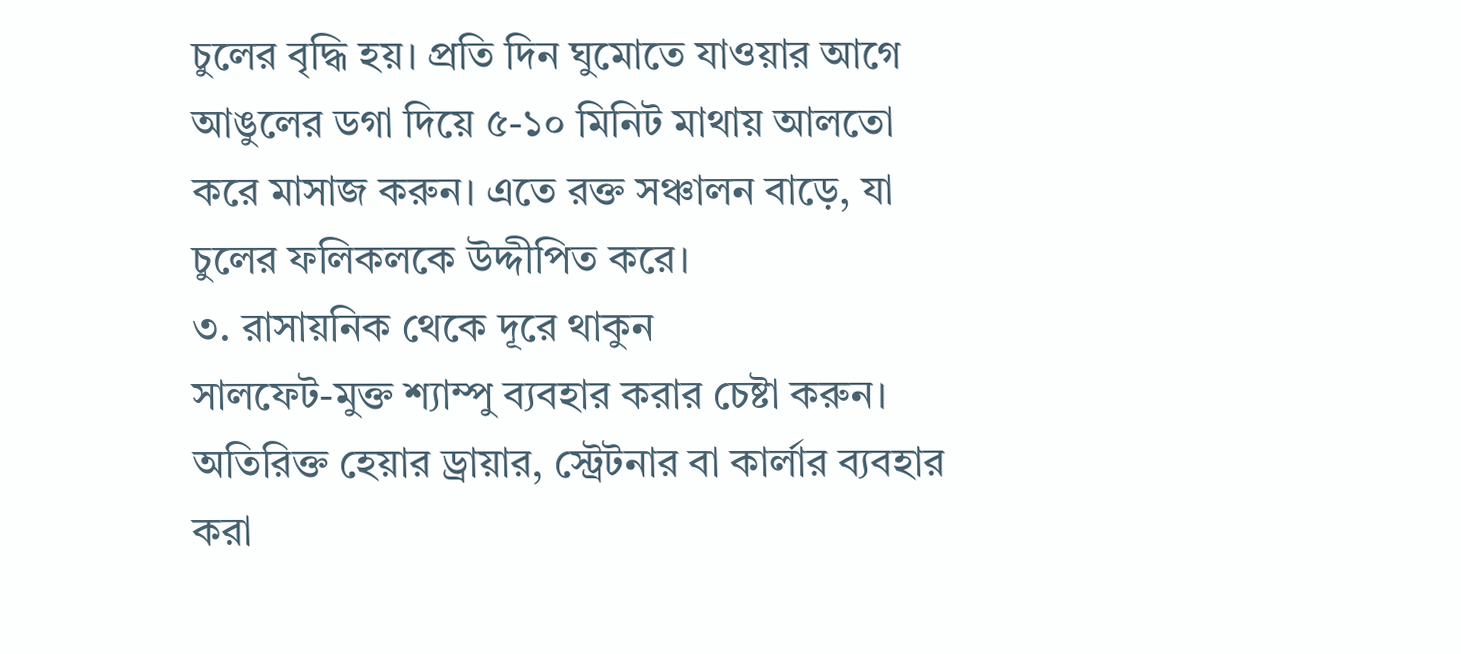চুলের বৃদ্ধি হয়। প্রতি দিন ঘুমোতে যাওয়ার আগে আঙুলের ডগা দিয়ে ৫-১০ মিনিট মাথায় আলতো করে মাসাজ করুন। এতে রক্ত সঞ্চালন বাড়ে, যা চুলের ফলিকলকে উদ্দীপিত করে।
৩. রাসায়নিক থেকে দূরে থাকুন
সালফেট-মুক্ত শ্যাম্পু ব্যবহার করার চেষ্টা করুন। অতিরিক্ত হেয়ার ড্রায়ার, স্ট্রেটনার বা কার্লার ব্যবহার করা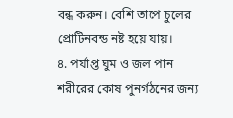বন্ধ করুন। বেশি তাপে চুলের প্রোটিনবন্ড নষ্ট হয়ে যায়।
৪. পর্যাপ্ত ঘুম ও জল পান
শরীরের কোষ পুনর্গঠনের জন্য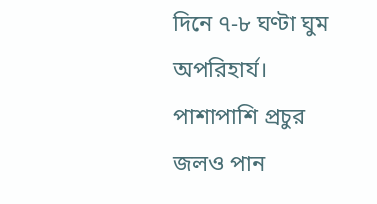দিনে ৭-৮ ঘণ্টা ঘুম অপরিহার্য। পাশাপাশি প্রচুর জলও পান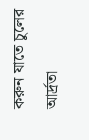করুন যাতে চুলের আর্দ্রতা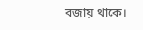বজায় থাকে।